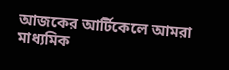আজকের আর্টিকেলে আমরা মাধ্যমিক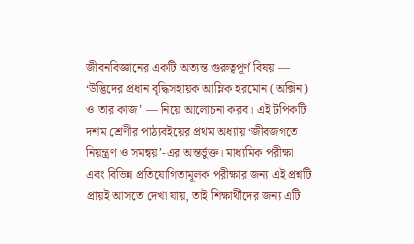জীবনবিজ্ঞানের একটি অত্যন্ত গুরুত্বপূর্ণ বিষয় — ‘উদ্ভিদের প্রধান বৃদ্ধিসহায়ক আম্লিক হরমোন (অক্সিন) ও তার কাজ’ — নিয়ে আলোচনা করব। এই টপিকটি দশম শ্রেণীর পাঠ্যবইয়ের প্রথম অধ্যায় ‘জীবজগতে নিয়ন্ত্রণ ও সমন্বয়’-এর অন্তর্ভুক্ত। মাধ্যমিক পরীক্ষা এবং বিভিন্ন প্রতিযোগিতামূলক পরীক্ষার জন্য এই প্রশ্নটি প্রায়ই আসতে দেখা যায়, তাই শিক্ষার্থীদের জন্য এটি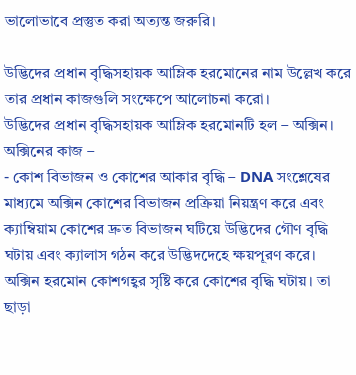ভালোভাবে প্রস্তুত করা অত্যন্ত জরুরি।

উদ্ভিদের প্রধান বৃদ্ধিসহায়ক আম্লিক হরমোনের নাম উল্লেখ করে তার প্রধান কাজগুলি সংক্ষেপে আলোচনা করো।
উদ্ভিদের প্রধান বৃদ্ধিসহায়ক আম্লিক হরমোনটি হল – অক্সিন।
অক্সিনের কাজ –
- কোশ বিভাজন ও কোশের আকার বৃদ্ধি – DNA সংশ্লেষের মাধ্যমে অক্সিন কোশের বিভাজন প্রক্রিয়া নিয়ন্ত্রণ করে এবং ক্যাম্বিয়াম কোশের দ্রুত বিভাজন ঘটিয়ে উদ্ভিদের গৌণ বৃদ্ধি ঘটায় এবং ক্যালাস গঠন করে উদ্ভিদদেহে ক্ষয়পূরণ করে। অক্সিন হরমোন কোশগহ্বর সৃষ্টি করে কোশের বৃদ্ধি ঘটায়। তা ছাড়া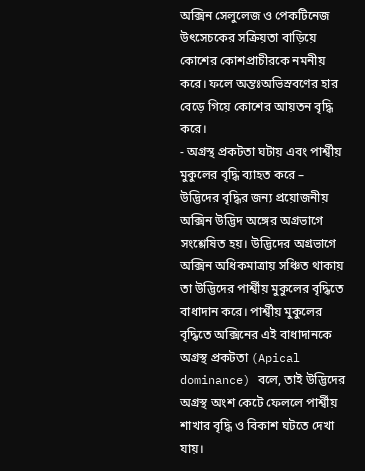অক্সিন সেলুলেজ ও পেকটিনেজ উৎসেচকের সক্রিয়তা বাড়িয়ে কোশের কোশপ্রাচীরকে নমনীয় করে। ফলে অন্তঃঅভিস্রবণের হার বেড়ে গিয়ে কোশের আয়তন বৃদ্ধি করে।
- অগ্রস্থ প্রকটতা ঘটায় এবং পার্শ্বীয় মুকুলের বৃদ্ধি ব্যাহত করে – উদ্ভিদের বৃদ্ধির জন্য প্রয়োজনীয় অক্সিন উদ্ভিদ অঙ্গের অগ্রভাগে সংশ্লেষিত হয়। উদ্ভিদের অগ্রভাগে অক্সিন অধিকমাত্রায় সঞ্চিত থাকায় তা উদ্ভিদের পার্শ্বীয় মুকুলের বৃদ্ধিতে বাধাদান করে। পার্শ্বীয় মুকুলের বৃদ্ধিতে অক্সিনের এই বাধাদানকে অগ্রস্থ প্রকটতা (Apical dominance) বলে, তাই উদ্ভিদের অগ্রস্থ অংশ কেটে ফেললে পার্শ্বীয় শাখার বৃদ্ধি ও বিকাশ ঘটতে দেখা যায়।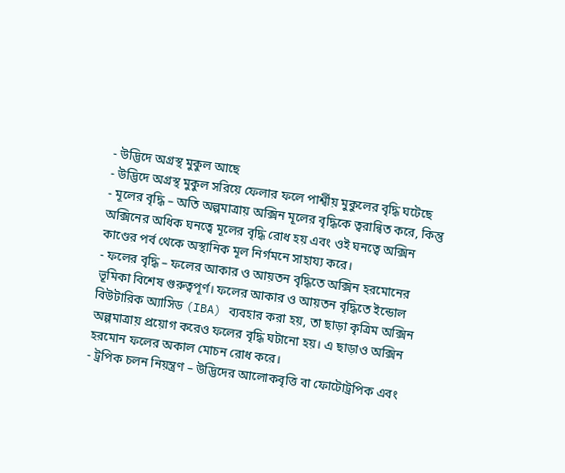- উদ্ভিদে অগ্রস্থ মুকুল আছে
- উদ্ভিদে অগ্রস্থ মুকুল সরিয়ে ফেলার ফলে পার্শ্বীয় মুকুলের বৃদ্ধি ঘটেছে
- মূলের বৃদ্ধি – অতি অল্পমাত্রায় অক্সিন মূলের বৃদ্ধিকে ত্বরান্বিত করে, কিন্তু অক্সিনের অধিক ঘনত্বে মূলের বৃদ্ধি রোধ হয় এবং ওই ঘনত্বে অক্সিন কাণ্ডের পর্ব থেকে অস্থানিক মূল নির্গমনে সাহায্য করে।
- ফলের বৃদ্ধি – ফলের আকার ও আয়তন বৃদ্ধিতে অক্সিন হরমোনের ভূমিকা বিশেষ গুরুত্বপূর্ণ। ফলের আকার ও আয়তন বৃদ্ধিতে ইন্ডোল বিউটারিক অ্যাসিড (IBA) ব্যবহার করা হয়, তা ছাড়া কৃত্রিম অক্সিন অল্পমাত্রায় প্রয়োগ করেও ফলের বৃদ্ধি ঘটানো হয়। এ ছাড়াও অক্সিন হরমোন ফলের অকাল মোচন রোধ করে।
- ট্রপিক চলন নিয়ন্ত্রণ – উদ্ভিদের আলোকবৃত্তি বা ফোটোট্রপিক এবং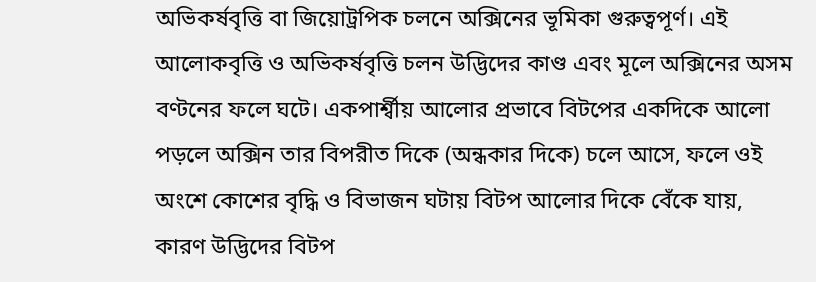অভিকর্ষবৃত্তি বা জিয়োট্রপিক চলনে অক্সিনের ভূমিকা গুরুত্বপূর্ণ। এই আলোকবৃত্তি ও অভিকর্ষবৃত্তি চলন উদ্ভিদের কাণ্ড এবং মূলে অক্সিনের অসম বণ্টনের ফলে ঘটে। একপার্শ্বীয় আলোর প্রভাবে বিটপের একদিকে আলো পড়লে অক্সিন তার বিপরীত দিকে (অন্ধকার দিকে) চলে আসে, ফলে ওই অংশে কোশের বৃদ্ধি ও বিভাজন ঘটায় বিটপ আলোর দিকে বেঁকে যায়, কারণ উদ্ভিদের বিটপ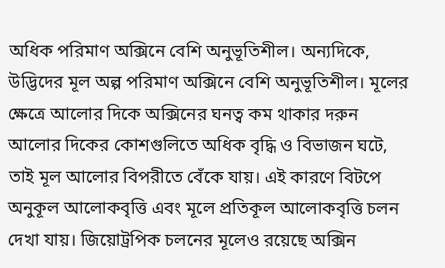অধিক পরিমাণ অক্সিনে বেশি অনুভূতিশীল। অন্যদিকে, উদ্ভিদের মূল অল্প পরিমাণ অক্সিনে বেশি অনুভূতিশীল। মূলের ক্ষেত্রে আলোর দিকে অক্সিনের ঘনত্ব কম থাকার দরুন আলোর দিকের কোশগুলিতে অধিক বৃদ্ধি ও বিভাজন ঘটে, তাই মূল আলোর বিপরীতে বেঁকে যায়। এই কারণে বিটপে অনুকূল আলোকবৃত্তি এবং মূলে প্রতিকূল আলোকবৃত্তি চলন দেখা যায়। জিয়োট্রপিক চলনের মূলেও রয়েছে অক্সিন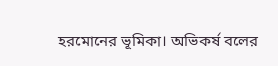হরমোনের ভূমিকা। অভিকর্ষ বলের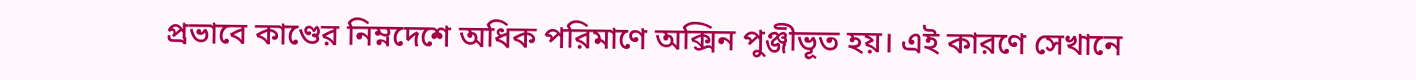প্রভাবে কাণ্ডের নিম্নদেশে অধিক পরিমাণে অক্সিন পুঞ্জীভূত হয়। এই কারণে সেখানে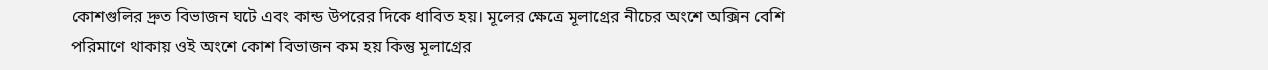কোশগুলির দ্রুত বিভাজন ঘটে এবং কান্ড উপরের দিকে ধাবিত হয়। মূলের ক্ষেত্রে মূলাগ্রের নীচের অংশে অক্সিন বেশি পরিমাণে থাকায় ওই অংশে কোশ বিভাজন কম হয় কিন্তু মূলাগ্রের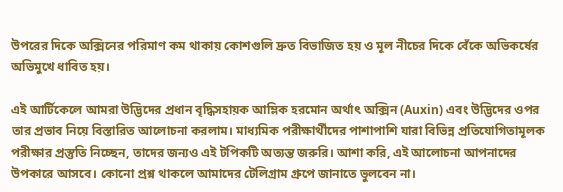উপরের দিকে অক্সিনের পরিমাণ কম থাকায় কোশগুলি দ্রুত বিভাজিত হয় ও মূল নীচের দিকে বেঁকে অভিকর্ষের অভিমুখে ধাবিত হয়।

এই আর্টিকেলে আমরা উদ্ভিদের প্রধান বৃদ্ধিসহায়ক আম্লিক হরমোন অর্থাৎ অক্সিন (Auxin) এবং উদ্ভিদের ওপর তার প্রভাব নিয়ে বিস্তারিত আলোচনা করলাম। মাধ্যমিক পরীক্ষার্থীদের পাশাপাশি যারা বিভিন্ন প্রতিযোগিতামূলক পরীক্ষার প্রস্তুতি নিচ্ছেন, তাদের জন্যও এই টপিকটি অত্যন্ত জরুরি। আশা করি, এই আলোচনা আপনাদের উপকারে আসবে। কোনো প্রশ্ন থাকলে আমাদের টেলিগ্রাম গ্রুপে জানাতে ভুলবেন না।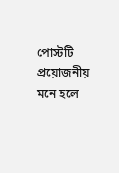পোস্টটি প্রয়োজনীয় মনে হলে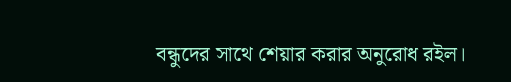বন্ধুদের সাথে শেয়ার করার অনুরোধ রইল।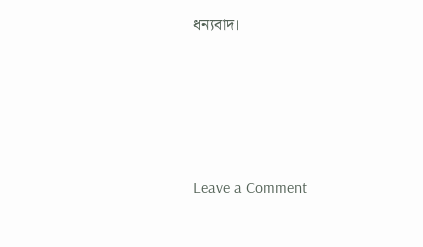ধন্যবাদ।





Leave a Comment